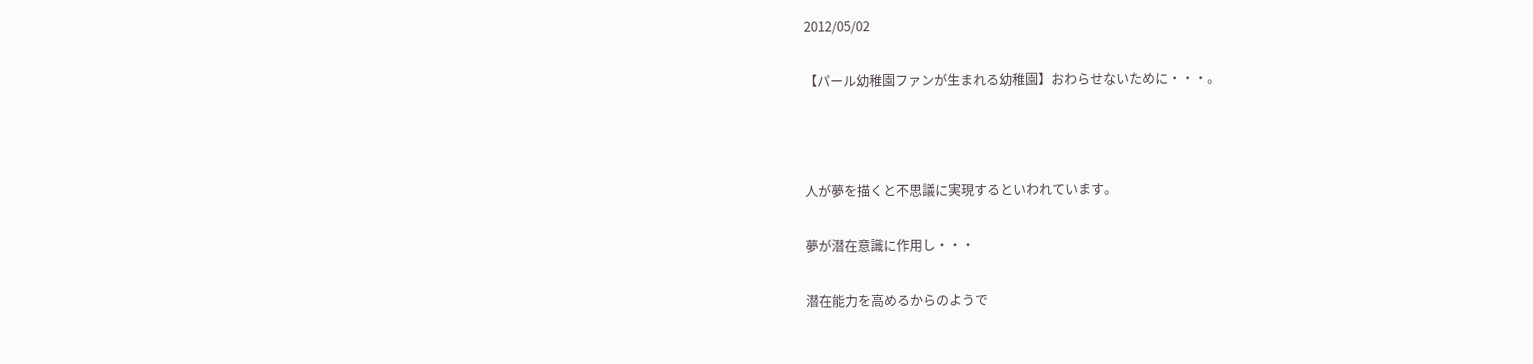2012/05/02

【パール幼稚園ファンが生まれる幼稚園】おわらせないために・・・。



人が夢を描くと不思議に実現するといわれています。

夢が潜在意識に作用し・・・

潜在能力を高めるからのようで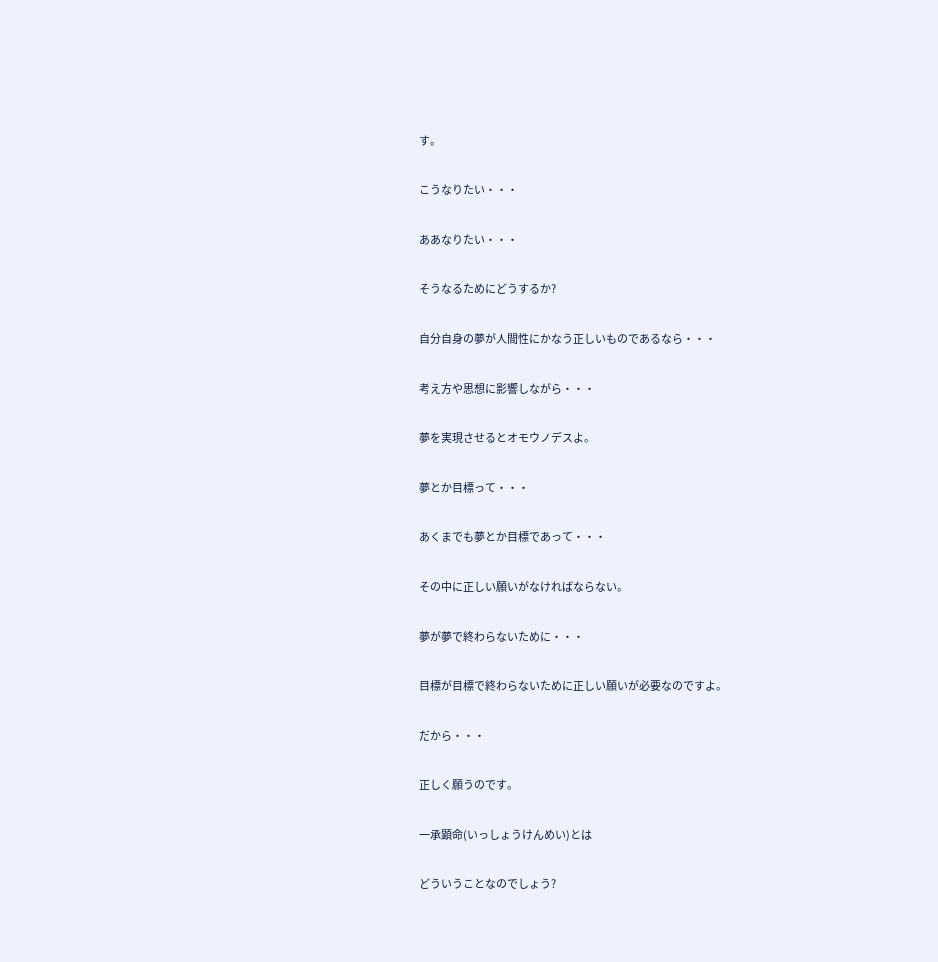す。

こうなりたい・・・

ああなりたい・・・

そうなるためにどうするか?

自分自身の夢が人間性にかなう正しいものであるなら・・・

考え方や思想に影響しながら・・・

夢を実現させるとオモウノデスよ。

夢とか目標って・・・

あくまでも夢とか目標であって・・・

その中に正しい願いがなければならない。

夢が夢で終わらないために・・・

目標が目標で終わらないために正しい願いが必要なのですよ。

だから・・・

正しく願うのです。

一承顕命(いっしょうけんめい)とは

どういうことなのでしょう?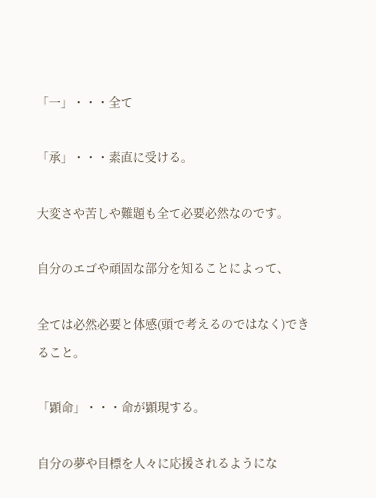「一」・・・全て

「承」・・・素直に受ける。

大変さや苦しや難題も全て必要必然なのです。

自分のエゴや頑固な部分を知ることによって、

全ては必然必要と体感(頭で考えるのではなく)できること。

「顕命」・・・命が顕現する。

自分の夢や目標を人々に応援されるようにな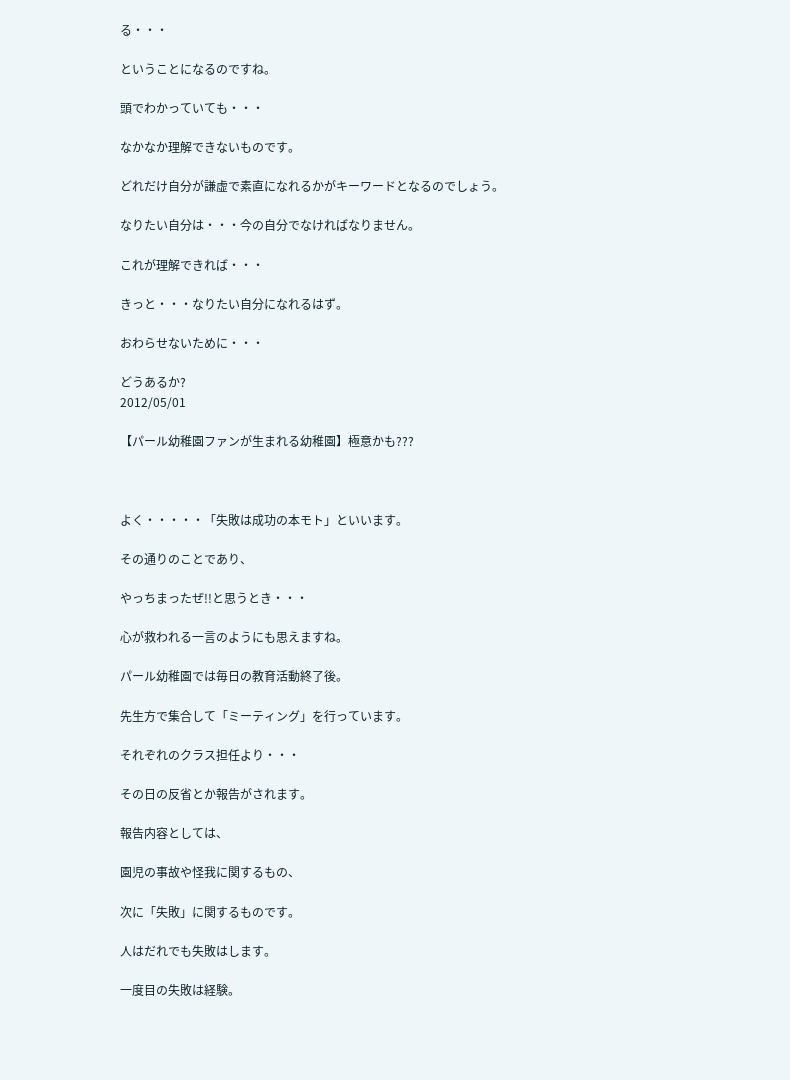る・・・

ということになるのですね。

頭でわかっていても・・・

なかなか理解できないものです。

どれだけ自分が謙虚で素直になれるかがキーワードとなるのでしょう。

なりたい自分は・・・今の自分でなければなりません。

これが理解できれば・・・

きっと・・・なりたい自分になれるはず。

おわらせないために・・・

どうあるか?
2012/05/01

【パール幼稚園ファンが生まれる幼稚園】極意かも???



よく・・・・・「失敗は成功の本モト」といいます。

その通りのことであり、

やっちまったぜ!!と思うとき・・・

心が救われる一言のようにも思えますね。

パール幼稚園では毎日の教育活動終了後。

先生方で集合して「ミーティング」を行っています。

それぞれのクラス担任より・・・

その日の反省とか報告がされます。

報告内容としては、

園児の事故や怪我に関するもの、

次に「失敗」に関するものです。

人はだれでも失敗はします。

一度目の失敗は経験。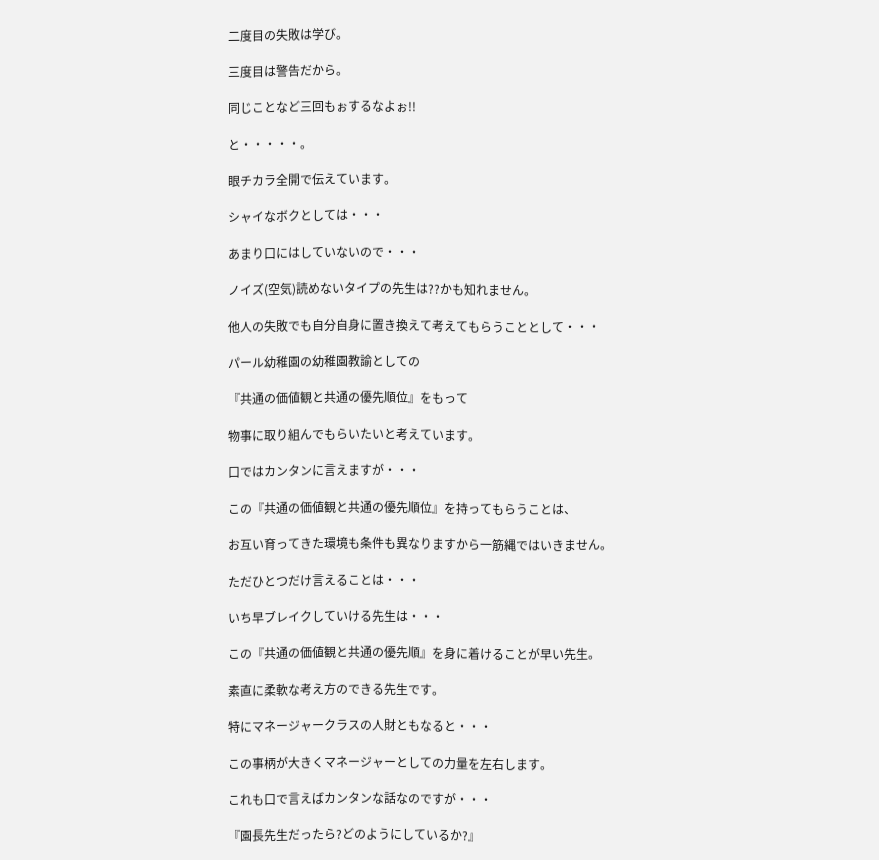二度目の失敗は学び。

三度目は警告だから。

同じことなど三回もぉするなよぉ!!

と・・・・・。

眼チカラ全開で伝えています。

シャイなボクとしては・・・

あまり口にはしていないので・・・

ノイズ(空気)読めないタイプの先生は??かも知れません。

他人の失敗でも自分自身に置き換えて考えてもらうこととして・・・

パール幼稚園の幼稚園教諭としての

『共通の価値観と共通の優先順位』をもって

物事に取り組んでもらいたいと考えています。

口ではカンタンに言えますが・・・

この『共通の価値観と共通の優先順位』を持ってもらうことは、

お互い育ってきた環境も条件も異なりますから一筋縄ではいきません。

ただひとつだけ言えることは・・・

いち早ブレイクしていける先生は・・・

この『共通の価値観と共通の優先順』を身に着けることが早い先生。

素直に柔軟な考え方のできる先生です。

特にマネージャークラスの人財ともなると・・・

この事柄が大きくマネージャーとしての力量を左右します。

これも口で言えばカンタンな話なのですが・・・

『園長先生だったら?どのようにしているか?』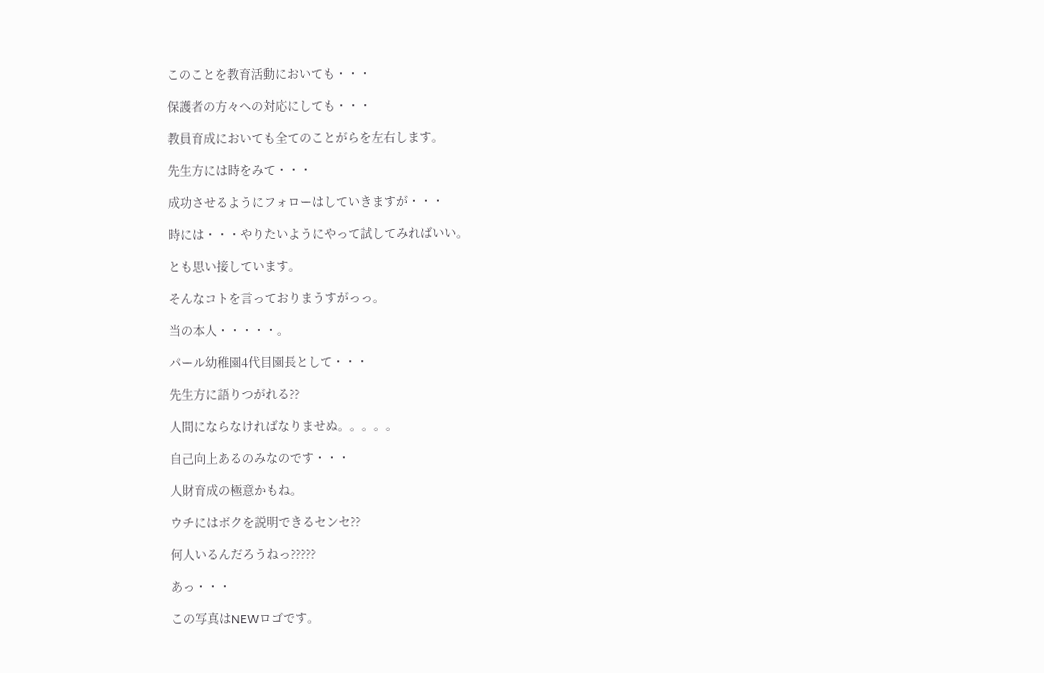このことを教育活動においても・・・

保護者の方々への対応にしても・・・

教員育成においても全てのことがらを左右します。

先生方には時をみて・・・

成功させるようにフォローはしていきますが・・・

時には・・・やりたいようにやって試してみればいい。

とも思い接しています。

そんなコトを言っておりまうすがっっ。

当の本人・・・・・。

パール幼稚園4代目園長として・・・

先生方に語りつがれる??

人間にならなければなりませぬ。。。。。

自己向上あるのみなのです・・・

人財育成の極意かもね。

ウチにはボクを説明できるセンセ??

何人いるんだろうねっ?????

あっ・・・

この写真はNEWロゴです。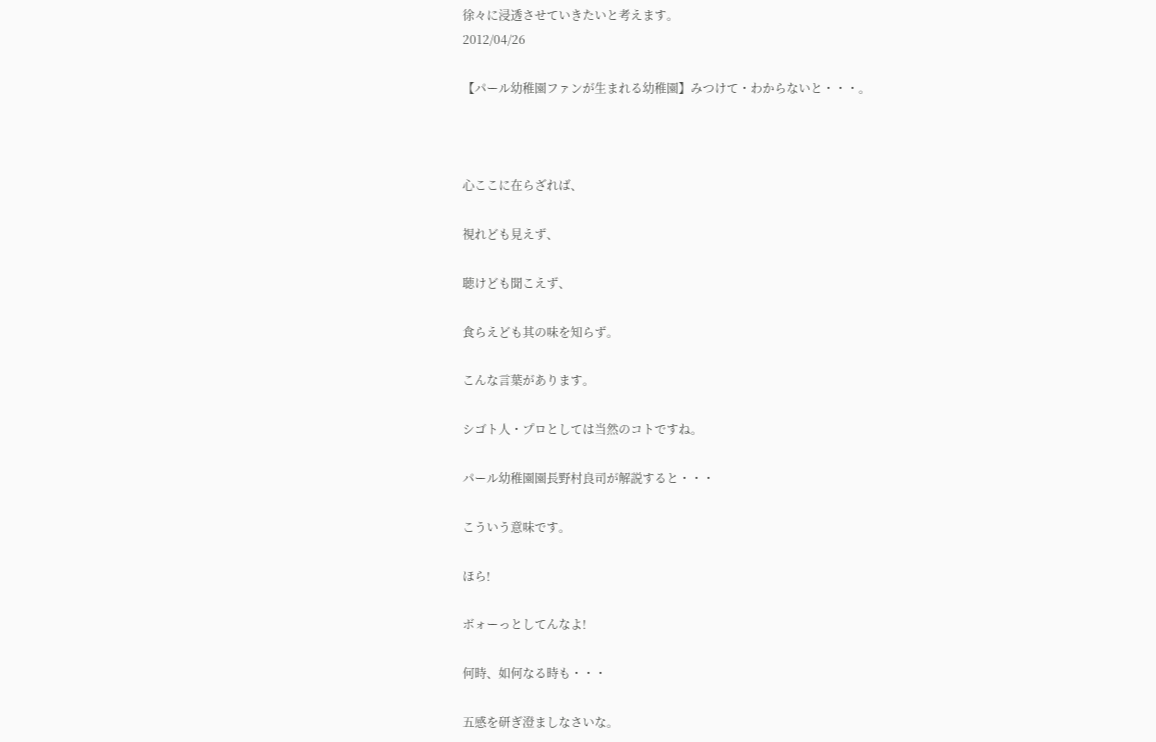徐々に浸透させていきたいと考えます。
2012/04/26

【パール幼稚園ファンが生まれる幼稚園】みつけて・わからないと・・・。



心ここに在らざれば、

視れども見えず、

聴けども聞こえず、

食らえども其の味を知らず。

こんな言葉があります。

シゴト人・プロとしては当然のコトですね。

パール幼稚園園長野村良司が解説すると・・・

こういう意味です。

ほら!

ボォーっとしてんなよ!

何時、如何なる時も・・・

五感を研ぎ澄ましなさいな。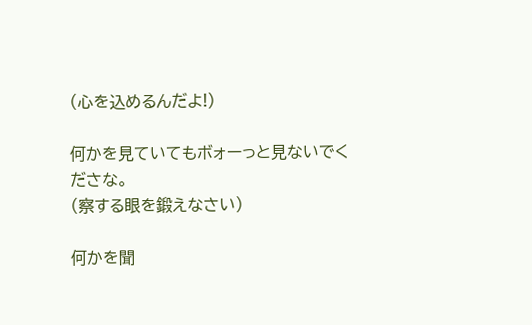(心を込めるんだよ!)

何かを見ていてもボォーっと見ないでくださな。
(察する眼を鍛えなさい)

何かを聞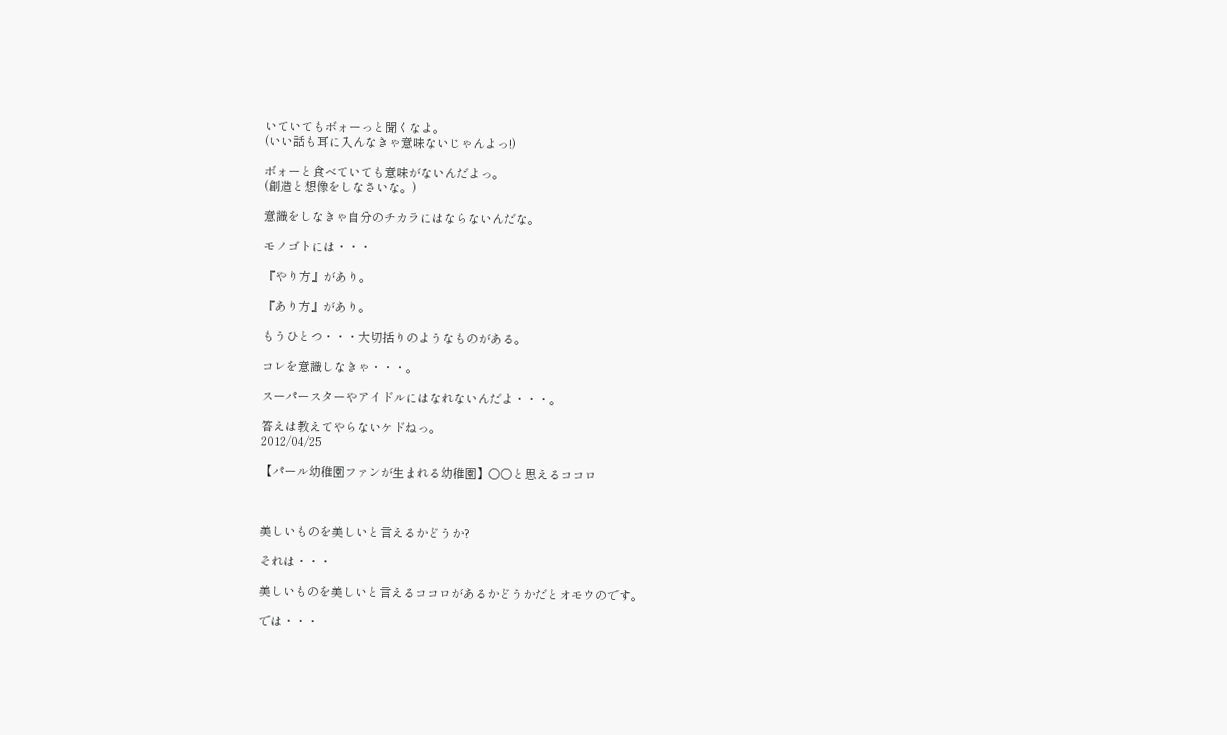いていてもボォーっと聞くなよ。
(いい話も耳に入んなきゃ意味ないじゃんよっ!)

ボォーと食べていても意味がないんだよっ。
(創造と想像をしなさいな。)

意識をしなきゃ自分のチカラにはならないんだな。

モノゴトには・・・

『やり方』があり。

『あり方』があり。

もうひとつ・・・大切括りのようなものがある。

コレを意識しなきゃ・・・。

スーパースターやアイドルにはなれないんだよ・・・。

答えは教えてやらないケドねっ。
2012/04/25

【パール幼稚園ファンが生まれる幼稚園】〇〇と思えるココロ



美しいものを美しいと言えるかどうか?

それは・・・

美しいものを美しいと言えるココロがあるかどうかだとオモウのです。

では・・・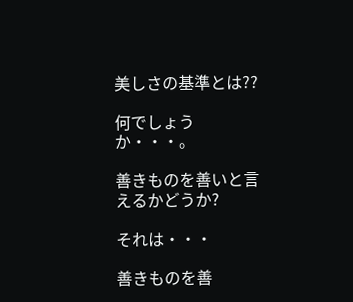美しさの基準とは??

何でしょうか・・・。

善きものを善いと言えるかどうか?

それは・・・

善きものを善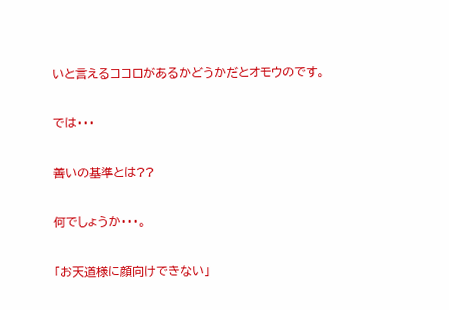いと言えるココロがあるかどうかだとオモウのです。

では・・・

善いの基準とは??

何でしょうか・・・。

「お天道様に顔向けできない」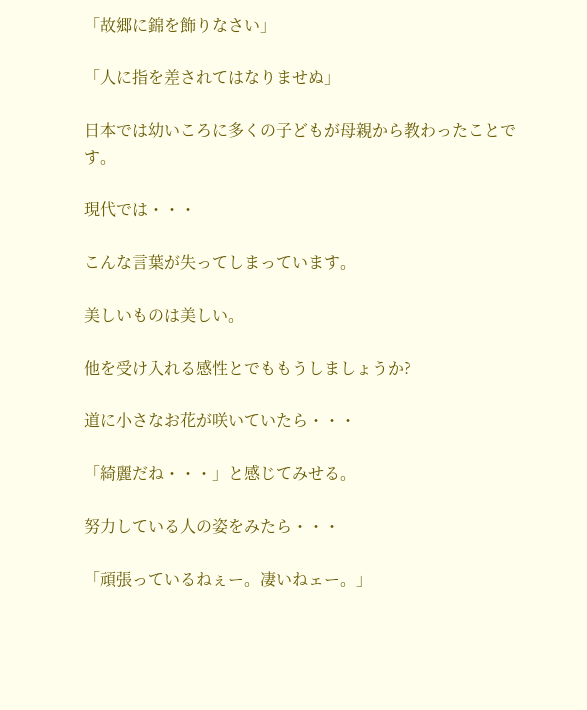「故郷に錦を飾りなさい」

「人に指を差されてはなりませぬ」

日本では幼いころに多くの子どもが母親から教わったことです。

現代では・・・

こんな言葉が失ってしまっています。

美しいものは美しい。

他を受け入れる感性とでももうしましょうか?

道に小さなお花が咲いていたら・・・

「綺麗だね・・・」と感じてみせる。

努力している人の姿をみたら・・・

「頑張っているねぇー。凄いねェー。」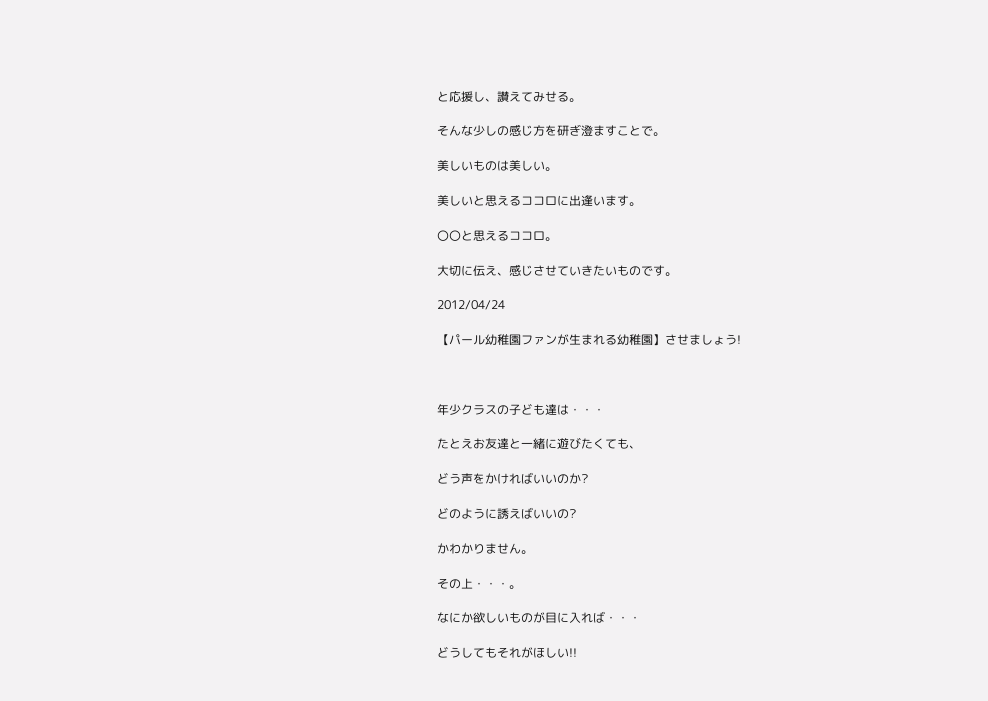と応援し、讃えてみせる。

そんな少しの感じ方を研ぎ澄ますことで。

美しいものは美しい。

美しいと思えるココロに出逢います。

〇〇と思えるココロ。

大切に伝え、感じさせていきたいものです。

2012/04/24

【パール幼稚園ファンが生まれる幼稚園】させましょう!



年少クラスの子ども達は・・・

たとえお友達と一緒に遊びたくても、

どう声をかければいいのか?

どのように誘えばいいの?

かわかりません。

その上・・・。

なにか欲しいものが目に入れば・・・

どうしてもそれがほしい!!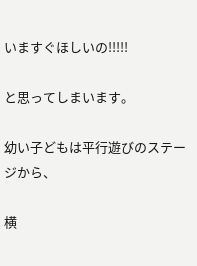いますぐほしいの!!!!!

と思ってしまいます。

幼い子どもは平行遊びのステージから、

横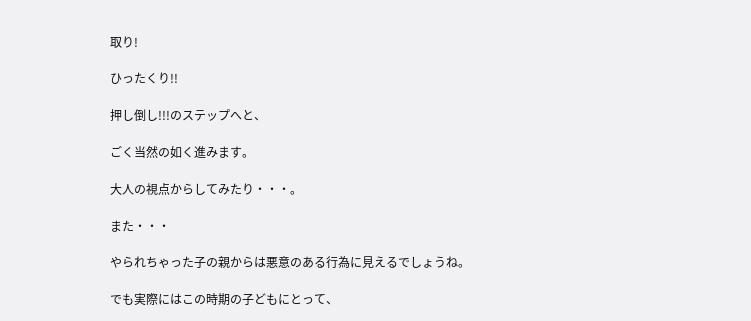取り!

ひったくり!!

押し倒し!!!のステップへと、

ごく当然の如く進みます。

大人の視点からしてみたり・・・。

また・・・

やられちゃった子の親からは悪意のある行為に見えるでしょうね。

でも実際にはこの時期の子どもにとって、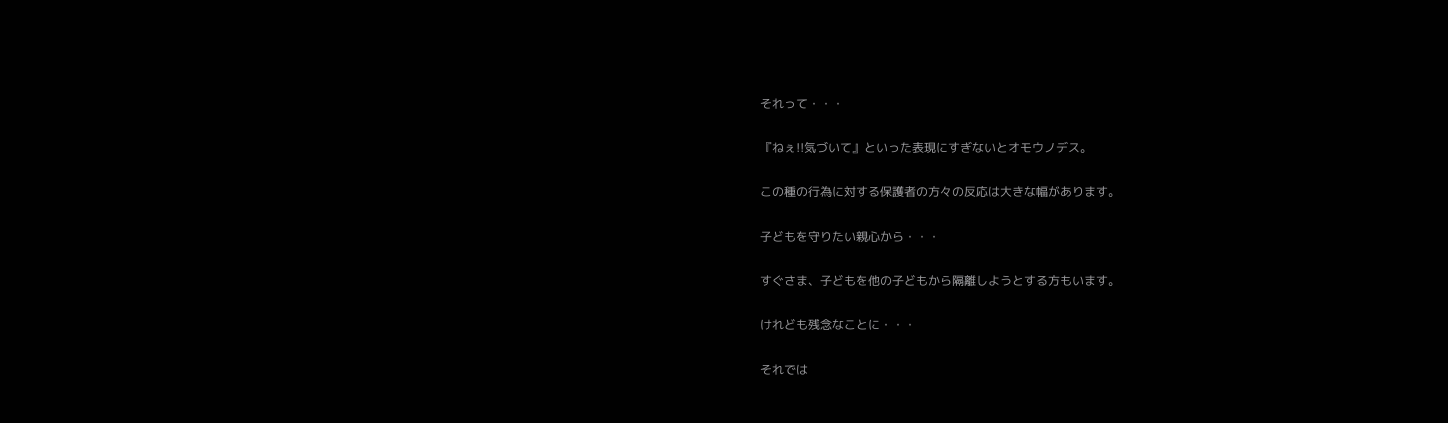それって・・・

『ねぇ!!気づいて』といった表現にすぎないとオモウノデス。

この種の行為に対する保護者の方々の反応は大きな幅があります。

子どもを守りたい親心から・・・

すぐさま、子どもを他の子どもから隔離しようとする方もいます。

けれども残念なことに・・・

それでは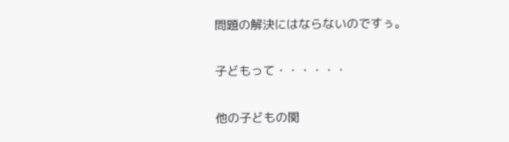問題の解決にはならないのですぅ。

子どもって・・・・・・

他の子どもの関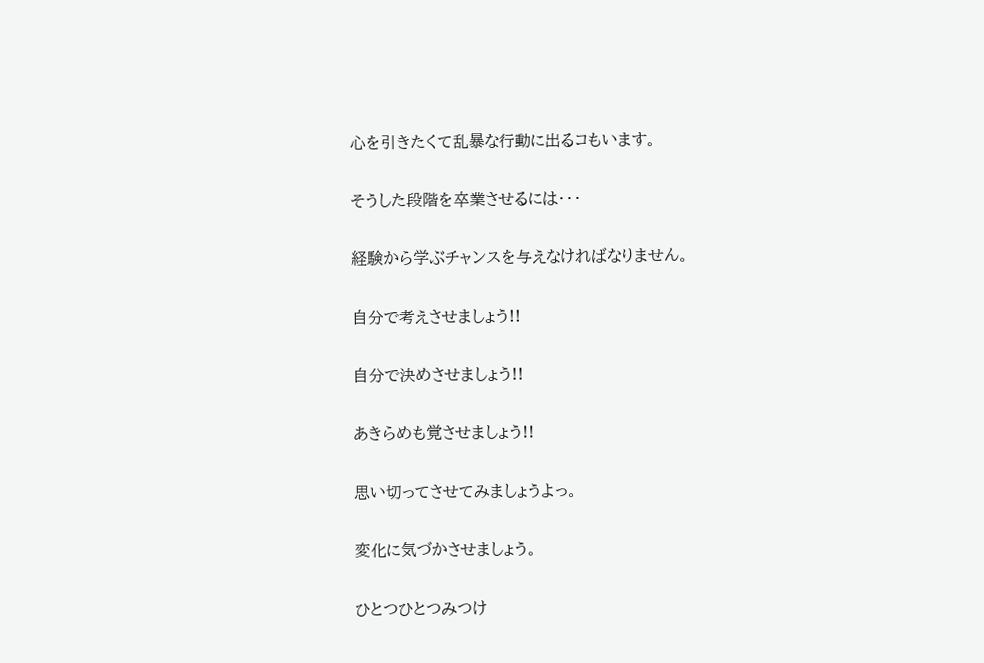心を引きたくて乱暴な行動に出るコもいます。

そうした段階を卒業させるには・・・

経験から学ぶチャンスを与えなければなりません。

自分で考えさせましょう!!

自分で決めさせましょう!!

あきらめも覚させましょう!!

思い切ってさせてみましょうよっ。

変化に気づかさせましょう。

ひとつひとつみつけ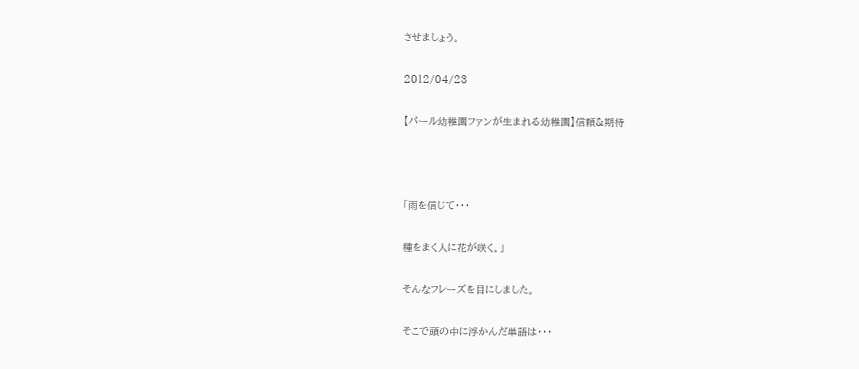させましょう。

2012/04/23

【パール幼稚園ファンが生まれる幼稚園】信頼&期待



「雨を信じて・・・

種をまく人に花が咲く。」

そんなフレーズを目にしました。

そこで頭の中に浮かんだ単語は・・・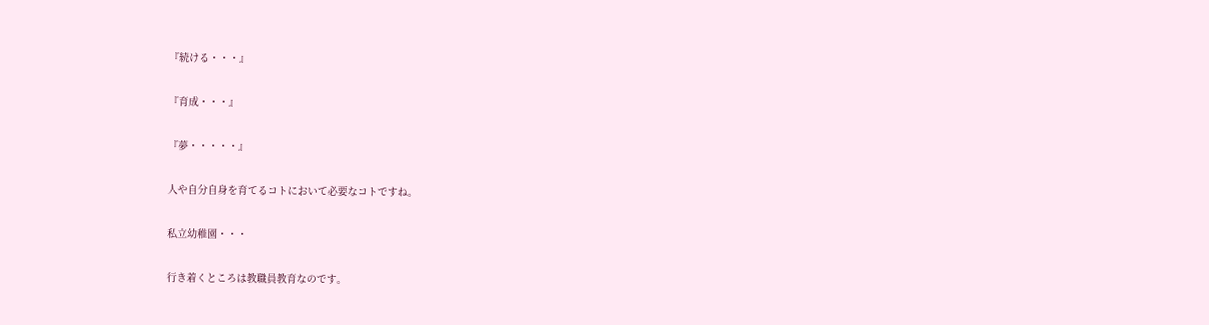『続ける・・・』

『育成・・・』

『夢・・・・・』

人や自分自身を育てるコトにおいて必要なコトですね。

私立幼稚園・・・

行き着くところは教職員教育なのです。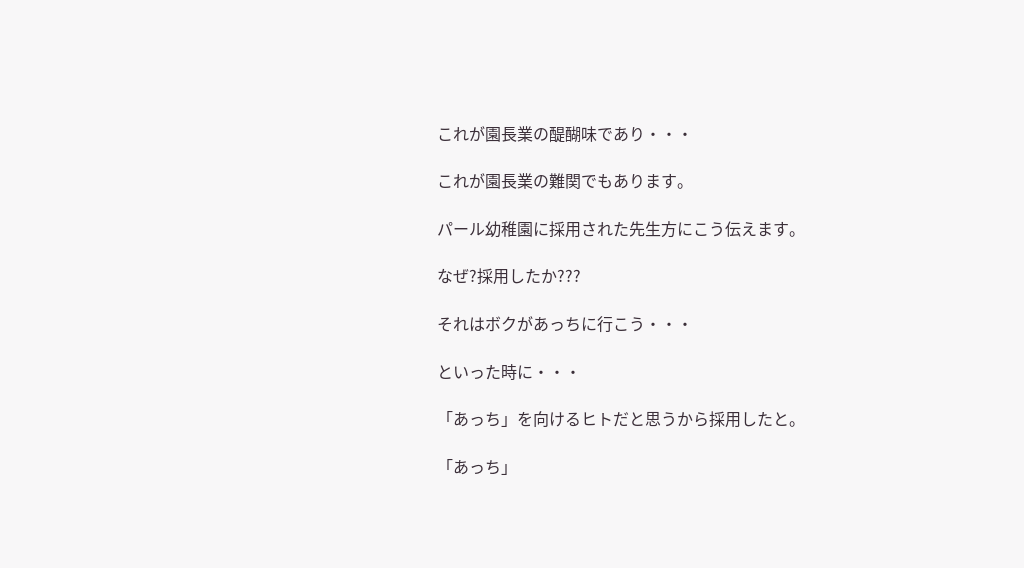これが園長業の醍醐味であり・・・

これが園長業の難関でもあります。

パール幼稚園に採用された先生方にこう伝えます。

なぜ?採用したか???

それはボクがあっちに行こう・・・

といった時に・・・

「あっち」を向けるヒトだと思うから採用したと。

「あっち」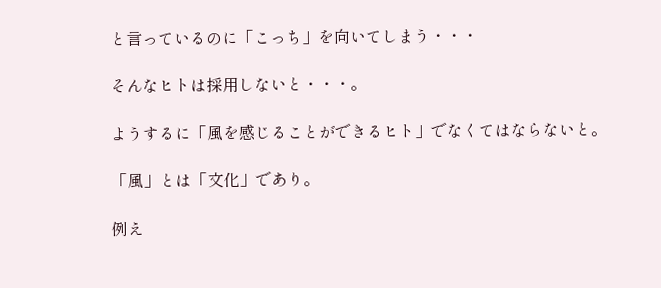と言っているのに「こっち」を向いてしまう・・・

そんなヒトは採用しないと・・・。

ようするに「風を感じることができるヒト」でなくてはならないと。

「風」とは「文化」であり。

例え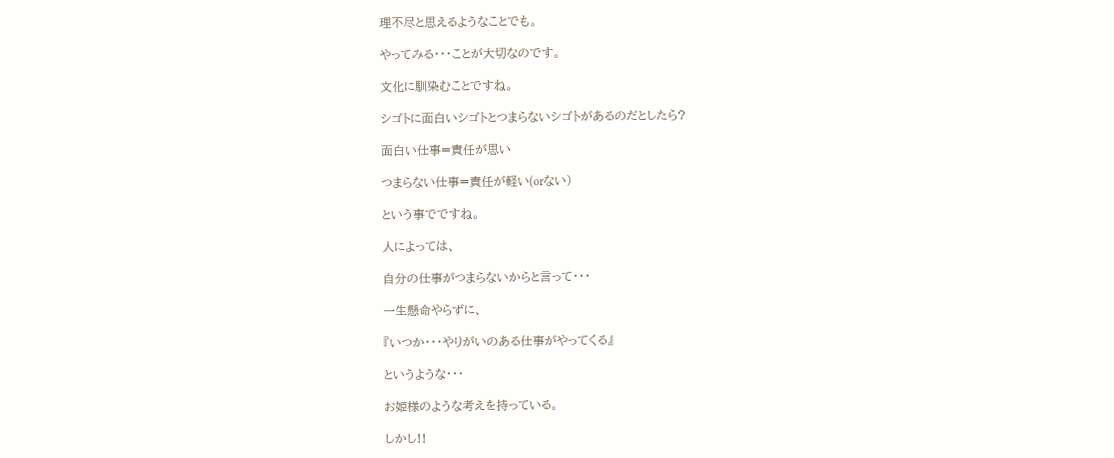理不尽と思えるようなことでも。

やってみる・・・ことが大切なのです。

文化に馴染むことですね。

シゴトに面白いシゴトとつまらないシゴトがあるのだとしたら?

面白い仕事=責任が思い

つまらない仕事=責任が軽い(orない)

という事でですね。

人によっては、

自分の仕事がつまらないからと言って・・・

一生懸命やらずに、

『いつか・・・やりがいのある仕事がやってくる』

というような・・・

お姫様のような考えを持っている。

しかし!!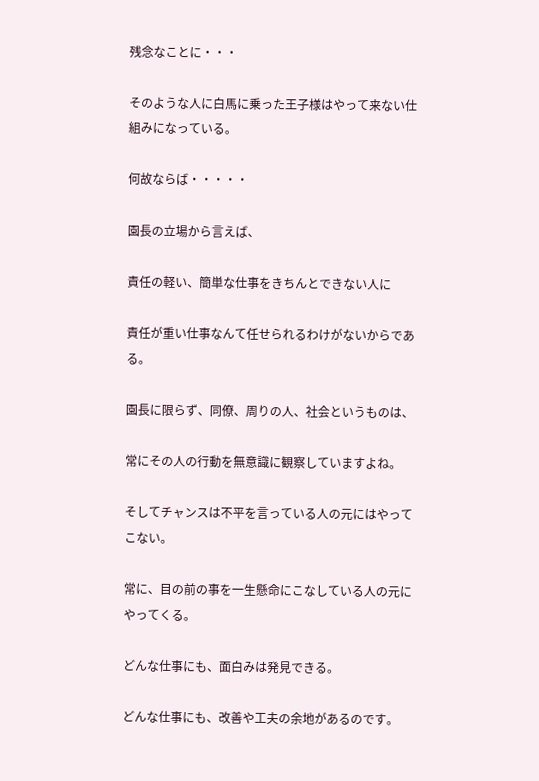残念なことに・・・

そのような人に白馬に乗った王子様はやって来ない仕組みになっている。

何故ならば・・・・・

園長の立場から言えば、

責任の軽い、簡単な仕事をきちんとできない人に

責任が重い仕事なんて任せられるわけがないからである。

園長に限らず、同僚、周りの人、社会というものは、

常にその人の行動を無意識に観察していますよね。

そしてチャンスは不平を言っている人の元にはやってこない。

常に、目の前の事を一生懸命にこなしている人の元にやってくる。

どんな仕事にも、面白みは発見できる。

どんな仕事にも、改善や工夫の余地があるのです。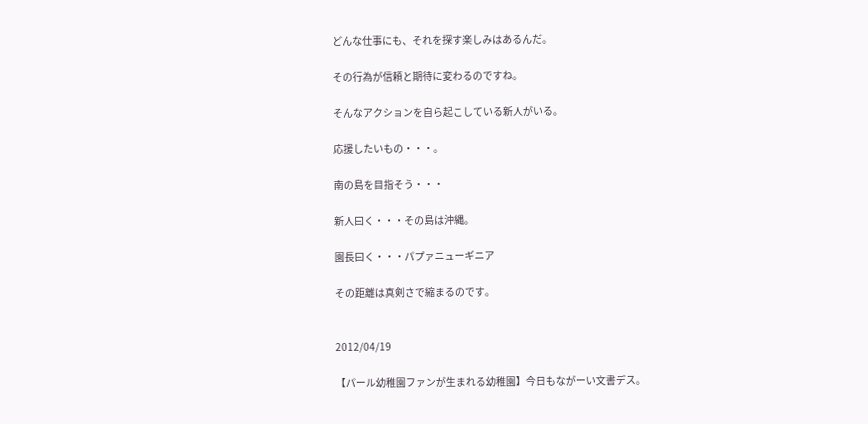どんな仕事にも、それを探す楽しみはあるんだ。

その行為が信頼と期待に変わるのですね。

そんなアクションを自ら起こしている新人がいる。

応援したいもの・・・。

南の島を目指そう・・・

新人曰く・・・その島は沖縄。

園長曰く・・・パプァニューギニア

その距離は真剣さで縮まるのです。


2012/04/19

【パール幼稚園ファンが生まれる幼稚園】今日もながーい文書デス。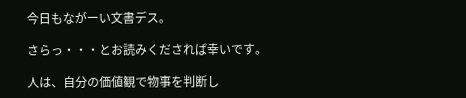今日もながーい文書デス。

さらっ・・・とお読みくだされば幸いです。

人は、自分の価値観で物事を判断し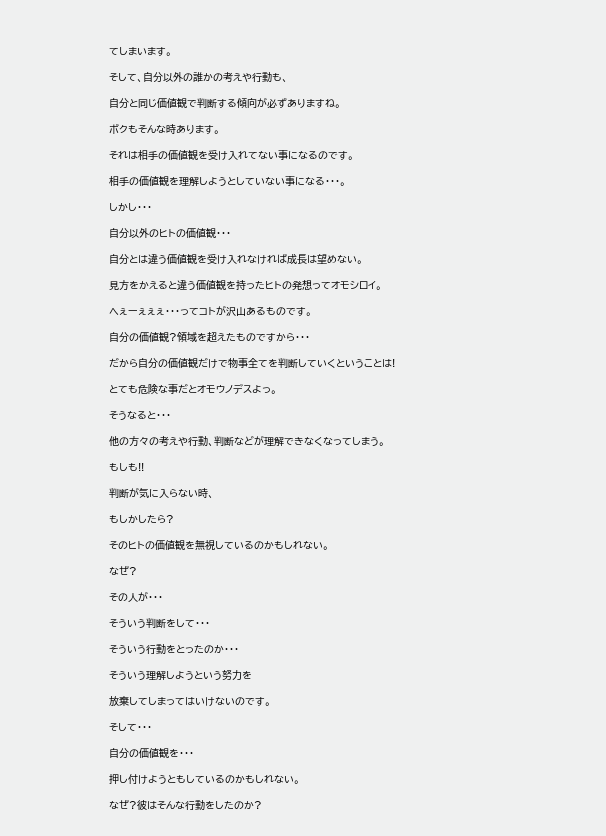てしまいます。

そして、自分以外の誰かの考えや行動も、

自分と同じ価値観で判断する傾向が必ずありますね。

ボクもそんな時あります。

それは相手の価値観を受け入れてない事になるのです。

相手の価値観を理解しようとしていない事になる・・・。

しかし・・・

自分以外のヒトの価値観・・・

自分とは違う価値観を受け入れなければ成長は望めない。

見方をかえると違う価値観を持ったヒトの発想ってオモシロイ。

へぇーぇぇぇ・・・ってコトが沢山あるものです。

自分の価値観?領域を超えたものですから・・・

だから自分の価値観だけで物事全てを判断していくということは!

とても危険な事だとオモウノデスよっ。

そうなると・・・

他の方々の考えや行動、判断などが理解できなくなってしまう。

もしも!!

判断が気に入らない時、

もしかしたら?

そのヒトの価値観を無視しているのかもしれない。

なぜ?

その人が・・・

そういう判断をして・・・

そういう行動をとったのか・・・

そういう理解しようという努力を

放棄してしまってはいけないのです。

そして・・・

自分の価値観を・・・

押し付けようともしているのかもしれない。

なぜ?彼はそんな行動をしたのか?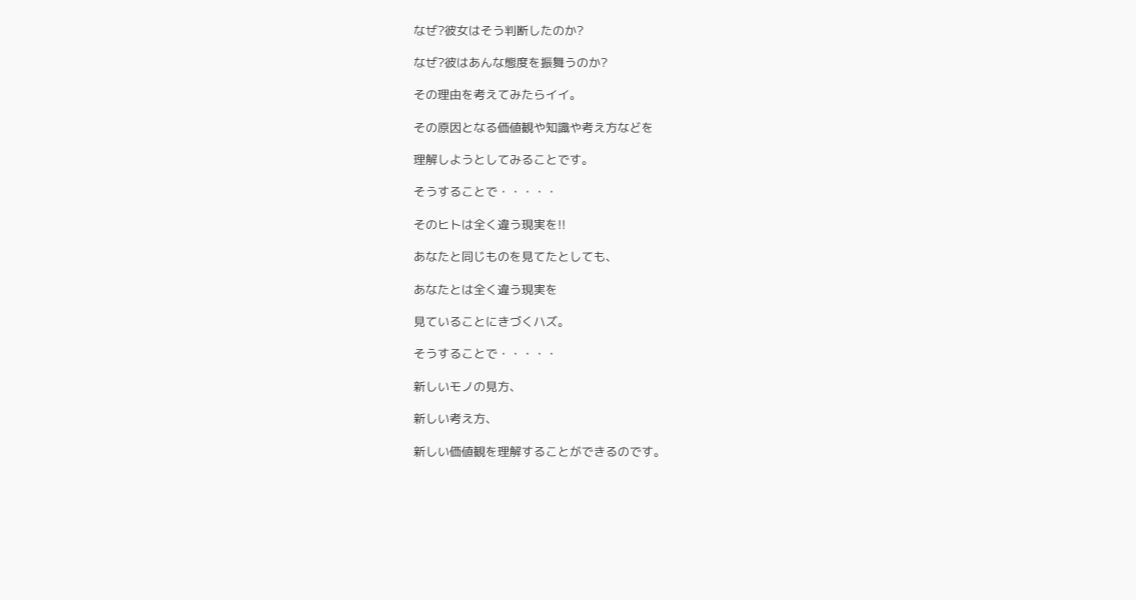なぜ?彼女はそう判断したのか?

なぜ?彼はあんな態度を振舞うのか?

その理由を考えてみたらイイ。

その原因となる価値観や知識や考え方などを

理解しようとしてみることです。

そうすることで・・・・・

そのヒトは全く違う現実を!!

あなたと同じものを見てたとしても、

あなたとは全く違う現実を

見ていることにきづくハズ。

そうすることで・・・・・

新しいモノの見方、

新しい考え方、

新しい価値観を理解することができるのです。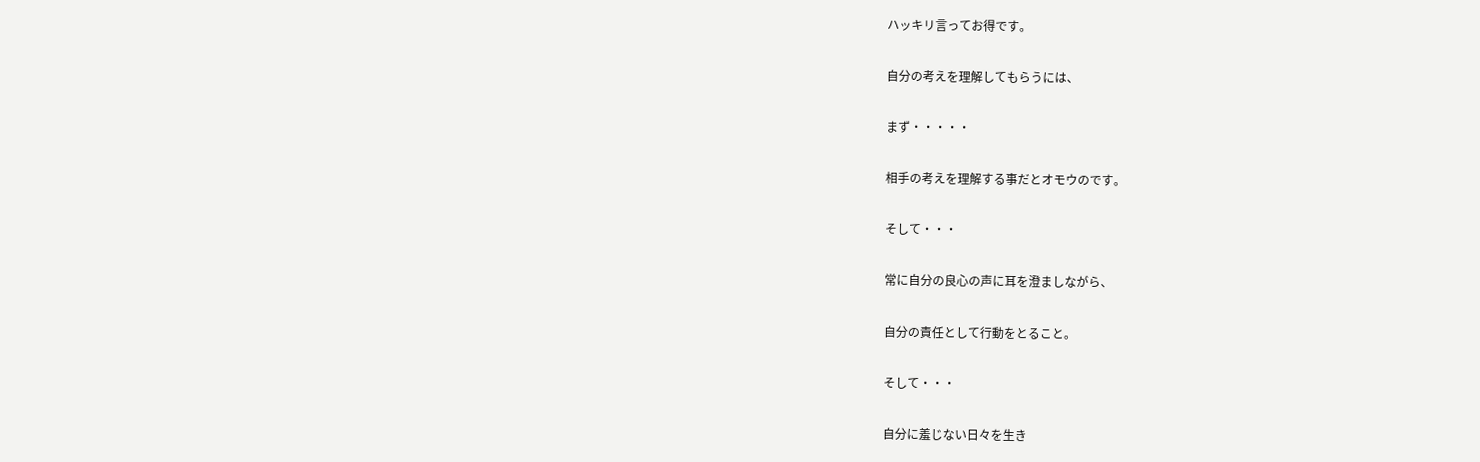ハッキリ言ってお得です。

自分の考えを理解してもらうには、

まず・・・・・

相手の考えを理解する事だとオモウのです。

そして・・・

常に自分の良心の声に耳を澄ましながら、

自分の責任として行動をとること。

そして・・・

自分に羞じない日々を生き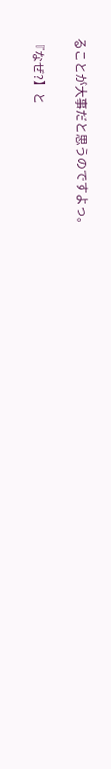ることが大事だと思うのですよっ。

『なぜ?】と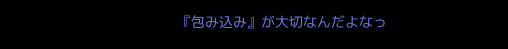『包み込み』が大切なんだよなっ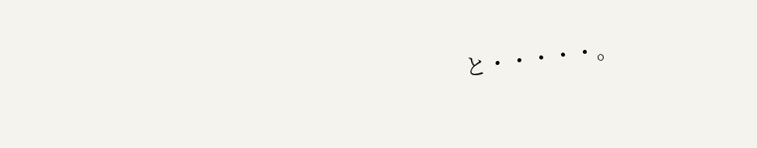と・・・・・。